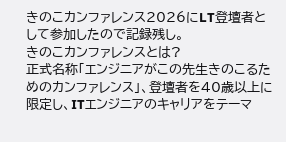きのこカンファレンス2026にLT登壇者として参加したので記録残し。
きのこカンファレンスとは?
正式名称「エンジニアがこの先生きのこるためのカンファレンス」、登壇者を40歳以上に限定し、ITエンジニアのキャリアをテーマ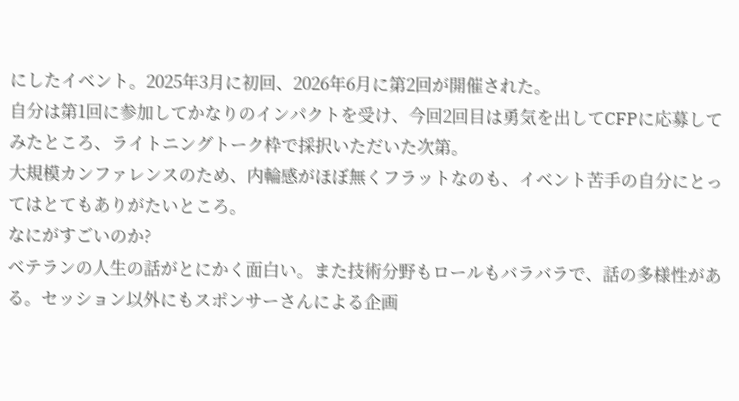にしたイベント。2025年3月に初回、2026年6月に第2回が開催された。
自分は第1回に参加してかなりのインパクトを受け、今回2回目は勇気を出してCFPに応募してみたところ、ライトニングトーク枠で採択いただいた次第。
大規模カンファレンスのため、内輪感がほぼ無くフラットなのも、イベント苦手の自分にとってはとてもありがたいところ。
なにがすごいのか?
ベテランの人生の話がとにかく面白い。また技術分野もロールもバラバラで、話の多様性がある。セッション以外にもスポンサーさんによる企画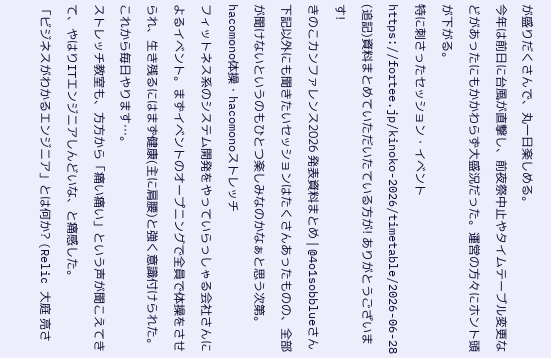が盛りだくさんで、丸一日楽しめる。
今年は前日に台風が直撃し、前夜祭中止やタイムテーブル変更などがあったにもかかわらず大盛況だった。運営の方々にホント頭が下がる。
特に刺さったセッション・イベント
https://fortee.jp/kinoko-2026/timetable/2026-06-28
(追記)資料まとめていただいたている方が! ありがとうございます!
きのこカンファレンス2026 発表資料まとめ | @4o1sobblueさん
下記以外にも聞きたいセッションはたくさんあったものの、全部が聞けないというのもひとつ楽しみなのかなぁと思う次第。
hacomono体操・hacomonoストレッチ
フィットネス系のシステム開発をやっていらっしゃる会社さんによるイベント。まずイベントのオープニングで全員で体操をさせられ、生き残るにはまず健康(主に肩腰)と強く意識付けられた。これから毎日やります…。
ストレッチ教室も、方方から「痛い痛い」という声が聞こえてきて、やはりITエンジニアしんどいな、と痛感した。
「ビジネスがわかるエンジニア」とは何か? (Relic 大庭 亮さ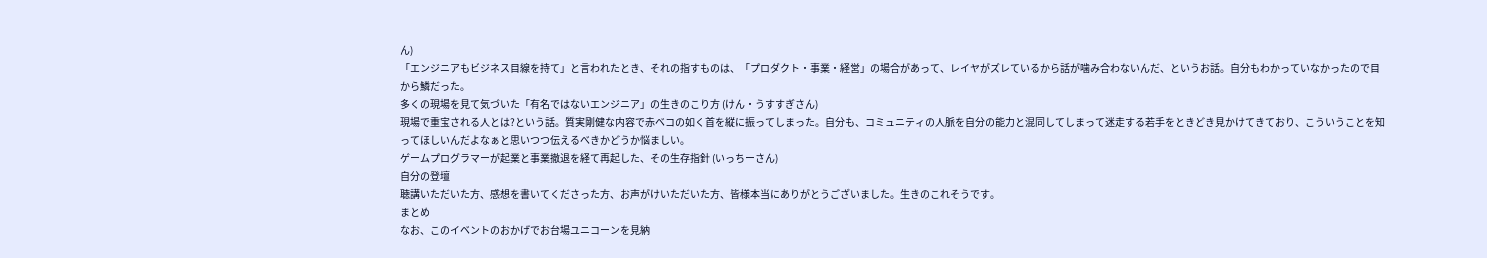ん)
「エンジニアもビジネス目線を持て」と言われたとき、それの指すものは、「プロダクト・事業・経営」の場合があって、レイヤがズレているから話が噛み合わないんだ、というお話。自分もわかっていなかったので目から鱗だった。
多くの現場を見て気づいた「有名ではないエンジニア」の生きのこり方 (けん・うすすぎさん)
現場で重宝される人とは?という話。質実剛健な内容で赤ベコの如く首を縦に振ってしまった。自分も、コミュニティの人脈を自分の能力と混同してしまって迷走する若手をときどき見かけてきており、こういうことを知ってほしいんだよなぁと思いつつ伝えるべきかどうか悩ましい。
ゲームプログラマーが起業と事業撤退を経て再起した、その生存指針 (いっちーさん)
自分の登壇
聴講いただいた方、感想を書いてくださった方、お声がけいただいた方、皆様本当にありがとうございました。生きのこれそうです。
まとめ
なお、このイベントのおかげでお台場ユニコーンを見納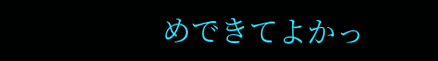めできてよかっ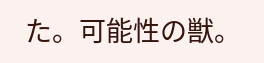た。可能性の獣。